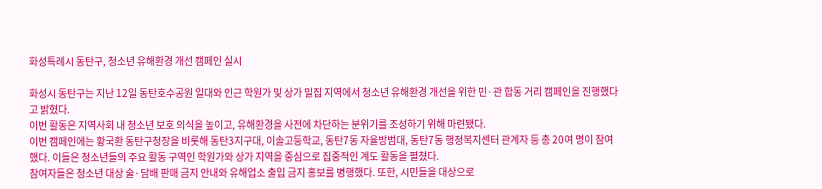화성특례시 동탄구, 청소년 유해환경 개선 캠페인 실시

화성시 동탄구는 지난 12일 동탄호수공원 일대와 인근 학원가 및 상가 밀집 지역에서 청소년 유해환경 개선을 위한 민·관 합동 거리 캠페인을 진행했다고 밝혔다.
이번 활동은 지역사회 내 청소년 보호 의식을 높이고, 유해환경을 사전에 차단하는 분위기를 조성하기 위해 마련됐다.
이번 캠페인에는 황국환 동탄구청장을 비롯해 동탄3지구대, 이솔고등학교, 동탄7동 자율방범대, 동탄7동 행정복지센터 관계자 등 총 20여 명이 참여했다. 이들은 청소년들의 주요 활동 구역인 학원가와 상가 지역을 중심으로 집중적인 계도 활동을 펼쳤다.
참여자들은 청소년 대상 술·담배 판매 금지 안내와 유해업소 출입 금지 홍보를 병행했다. 또한, 시민들을 대상으로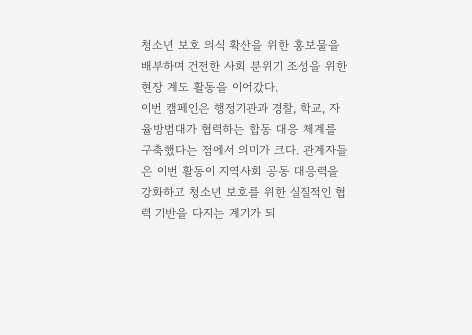청소년 보호 의식 확산을 위한 홍보물을 배부하며 건전한 사회 분위기 조성을 위한 현장 계도 활동을 이어갔다.
이번 캠페인은 행정기관과 경찰, 학교, 자율방범대가 협력하는 합동 대응 체계를 구축했다는 점에서 의미가 크다. 관계자들은 이번 활동이 지역사회 공동 대응력을 강화하고 청소년 보호를 위한 실질적인 협력 기반을 다지는 계기가 되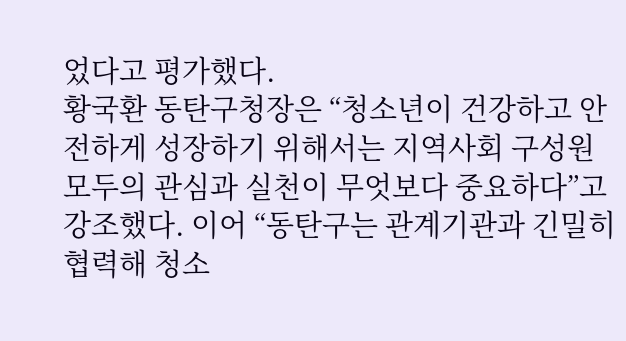었다고 평가했다.
황국환 동탄구청장은 “청소년이 건강하고 안전하게 성장하기 위해서는 지역사회 구성원 모두의 관심과 실천이 무엇보다 중요하다”고 강조했다. 이어 “동탄구는 관계기관과 긴밀히 협력해 청소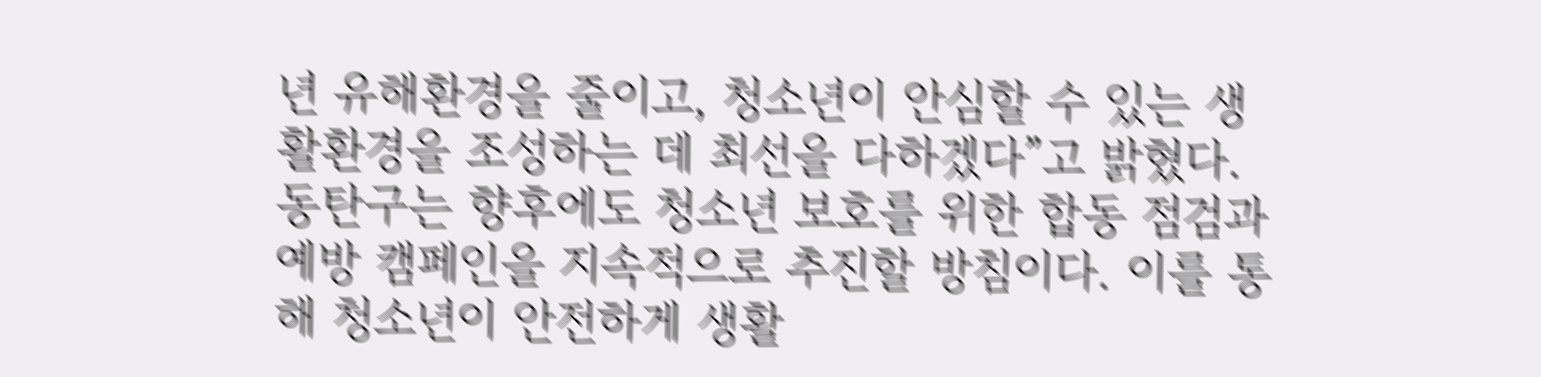년 유해환경을 줄이고, 청소년이 안심할 수 있는 생활환경을 조성하는 데 최선을 다하겠다”고 밝혔다.
동탄구는 향후에도 청소년 보호를 위한 합동 점검과 예방 캠페인을 지속적으로 추진할 방침이다. 이를 통해 청소년이 안전하게 생활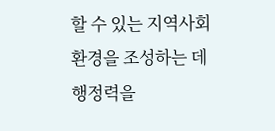할 수 있는 지역사회 환경을 조성하는 데 행정력을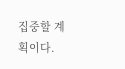집중할 계획이다.